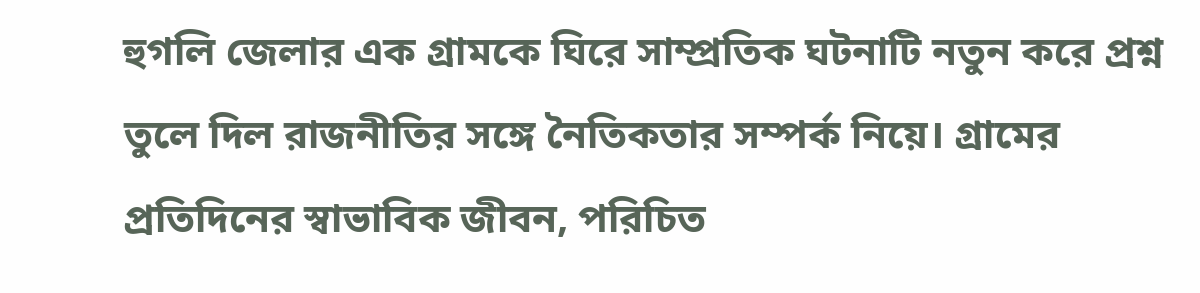হুগলি জেলার এক গ্রামকে ঘিরে সাম্প্রতিক ঘটনাটি নতুন করে প্রশ্ন তুলে দিল রাজনীতির সঙ্গে নৈতিকতার সম্পর্ক নিয়ে। গ্রামের প্রতিদিনের স্বাভাবিক জীবন, পরিচিত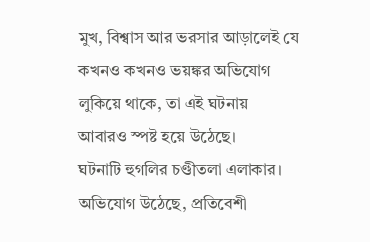মুখ, বিশ্বাস আর ভরসার আড়ালেই যে কখনও কখনও ভয়ঙ্কর অভিযোগ লুকিয়ে থাকে, তা এই ঘটনায় আবারও স্পষ্ট হয়ে উঠেছে।
ঘটনাটি হুগলির চণ্ডীতলা এলাকার। অভিযোগ উঠেছে, প্রতিবেশী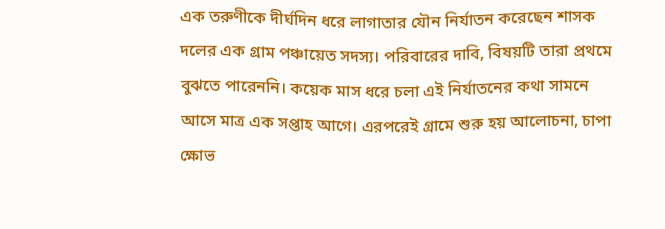এক তরুণীকে দীর্ঘদিন ধরে লাগাতার যৌন নির্যাতন করেছেন শাসক দলের এক গ্রাম পঞ্চায়েত সদস্য। পরিবারের দাবি, বিষয়টি তারা প্রথমে বুঝতে পারেননি। কয়েক মাস ধরে চলা এই নির্যাতনের কথা সামনে আসে মাত্র এক সপ্তাহ আগে। এরপরেই গ্রামে শুরু হয় আলোচনা, চাপা ক্ষোভ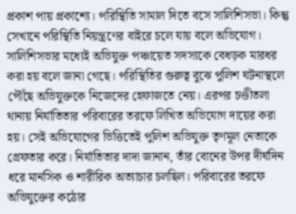প্রকাশ পায় প্রকাশ্যে। পরিস্থিতি সামাল দিতে বসে সালিশিসভা। কিন্তু সেখানে পরিস্থিতি নিয়ন্ত্রণের বাইরে চলে যায় বলে অভিযোগ।
সালিশিসভার মধ্যেই অভিযুক্ত পঞ্চায়েত সদস্যকে বেধড়ক মারধর করা হয় বলে জানা গেছে। পরিস্থিতির গুরুত্ব বুঝে পুলিশ ঘটনাস্থলে পৌঁছে অভিযুক্তকে নিজেদের হেফাজতে নেয়। এরপর চণ্ডীতলা থানায় নির্যাতিতার পরিবারের তরফে লিখিত অভিযোগ দায়ের করা হয়। সেই অভিযোগের ভিত্তিতেই পুলিশ অভিযুক্ত তৃণমূল নেতাকে গ্রেফতার করে। নির্যাতিতার দাদা জানান, তাঁর বোনের উপর দীর্ঘদিন ধরে মানসিক ও শারীরিক অত্যাচার চলছিল। পরিবারের তরফে অভিযুক্তের কঠোর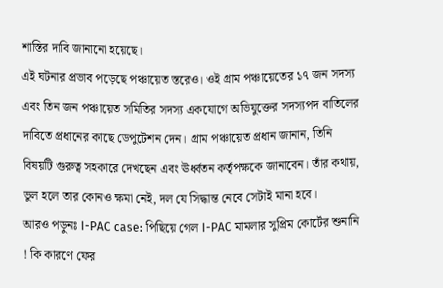শাস্তির দাবি জানানো হয়েছে।
এই ঘটনার প্রভাব পড়েছে পঞ্চায়েত স্তরেও। ওই গ্রাম পঞ্চায়েতের ১৭ জন সদস্য এবং তিন জন পঞ্চায়েত সমিতির সদস্য একযোগে অভিযুক্তের সদস্যপদ বাতিলের দাবিতে প্রধানের কাছে ডেপুটেশন দেন। গ্রাম পঞ্চায়েত প্রধান জানান, তিনি বিষয়টি গুরুত্ব সহকারে দেখছেন এবং ঊর্ধ্বতন কর্তৃপক্ষকে জানাবেন। তাঁর কথায়, ভুল হলে তার কোনও ক্ষমা নেই, দল যে সিদ্ধান্ত নেবে সেটাই মানা হবে।
আরও পড়ুনঃ I-PAC case: পিছিয়ে গেল I-PAC মামলার সুপ্রিম কোর্টের শুনানি ! কি কারণে ফের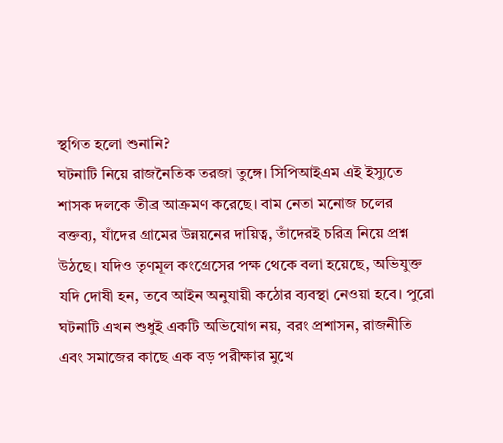স্থগিত হলো শুনানি?
ঘটনাটি নিয়ে রাজনৈতিক তরজা তুঙ্গে। সিপিআইএম এই ইস্যুতে শাসক দলকে তীব্র আক্রমণ করেছে। বাম নেতা মনোজ চলের বক্তব্য, যাঁদের গ্রামের উন্নয়নের দায়িত্ব, তাঁদেরই চরিত্র নিয়ে প্রশ্ন উঠছে। যদিও তৃণমূল কংগ্রেসের পক্ষ থেকে বলা হয়েছে, অভিযুক্ত যদি দোষী হন, তবে আইন অনুযায়ী কঠোর ব্যবস্থা নেওয়া হবে। পুরো ঘটনাটি এখন শুধুই একটি অভিযোগ নয়, বরং প্রশাসন, রাজনীতি এবং সমাজের কাছে এক বড় পরীক্ষার মুখে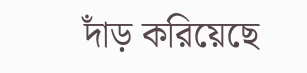দাঁড় করিয়েছে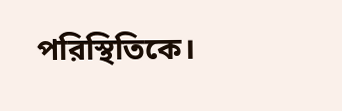পরিস্থিতিকে।